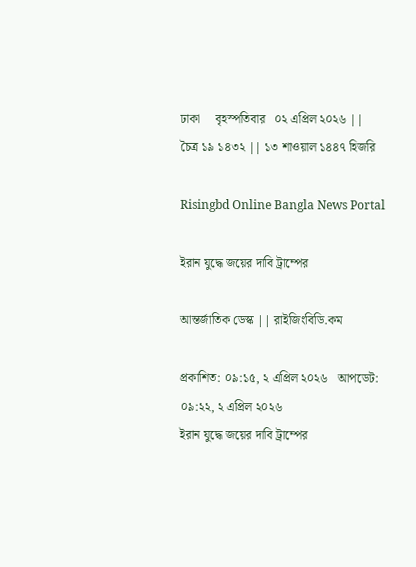ঢাকা     বৃহস্পতিবার   ০২ এপ্রিল ২০২৬ ||  চৈত্র ১৯ ১৪৩২ || ১৩ শাওয়াল ১৪৪৭ হিজরি

Risingbd Online Bangla News Portal

ইরান যুদ্ধে জয়ের দাবি ট্রাম্পের

আন্তর্জাতিক ডেস্ক || রাইজিংবিডি.কম

প্রকাশিত: ০৯:১৫, ২ এপ্রিল ২০২৬   আপডেট: ০৯:২২, ২ এপ্রিল ২০২৬
ইরান যুদ্ধে জয়ের দাবি ট্রাম্পের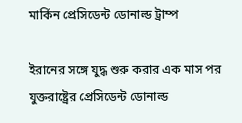মার্কিন প্রেসিডেন্ট ডোনাল্ড ট্রাম্প

ইরানের সঙ্গে যুদ্ধ শুরু করার এক মাস পর যুক্তরাষ্ট্রের প্রেসিডেন্ট ডোনাল্ড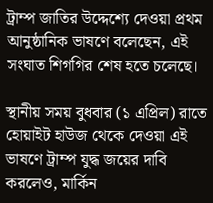ট্রাম্প জাতির উদ্দেশ্যে দেওয়া প্রথম আনুষ্ঠানিক ভাষণে বলেছেন, এই সংঘাত শিগগির শেষ হতে চলেছে।

স্থানীয় সময় বুধবার (১ এপ্রিল) রাতে হোয়াইট হাউজ থেকে দেওয়া এই ভাষণে ট্রাম্প যুদ্ধ জয়ের দাবি করলেও, মার্কিন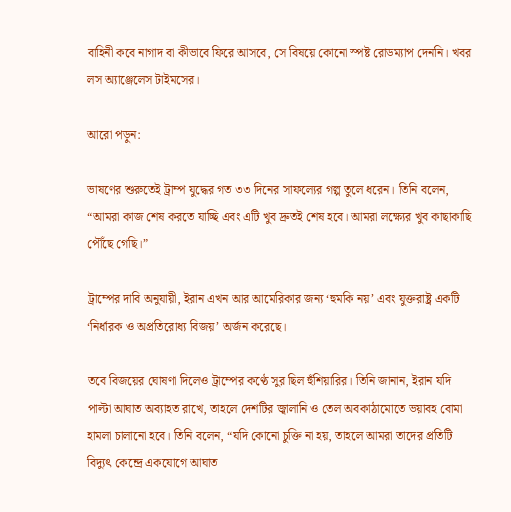বাহিনী কবে নাগাদ বা কীভাবে ফিরে আসবে, সে বিষয়ে কোনো স্পষ্ট রোডম্যাপ দেননি। খবর লস অ্যাঞ্জেলেস টাইমসের।

আরো পড়ুন:

ভাষণের শুরুতেই ট্রাম্প যুদ্ধের গত ৩৩ দিনের সাফল্যের গল্প তুলে ধরেন। তিনি বলেন, “আমরা কাজ শেষ করতে যাচ্ছি এবং এটি খুব দ্রুতই শেষ হবে। আমরা লক্ষ্যের খুব কাছাকাছি পৌঁছে গেছি।”

ট্রাম্পের দাবি অনুযায়ী, ইরান এখন আর আমেরিকার জন্য ‘হুমকি নয়’ এবং যুক্তরাষ্ট্র একটি ‘নির্ধারক ও অপ্রতিরোধ্য বিজয়’ অর্জন করেছে।

তবে বিজয়ের ঘোষণা দিলেও ট্রাম্পের কণ্ঠে সুর ছিল হুঁশিয়ারির। তিনি জানান, ইরান যদি পাল্টা আঘাত অব্যাহত রাখে, তাহলে দেশটির জ্বালানি ও তেল অবকাঠামোতে ভয়াবহ বোমা হামলা চালানো হবে। তিনি বলেন, “যদি কোনো চুক্তি না হয়, তাহলে আমরা তাদের প্রতিটি বিদ্যুৎ কেন্দ্রে একযোগে আঘাত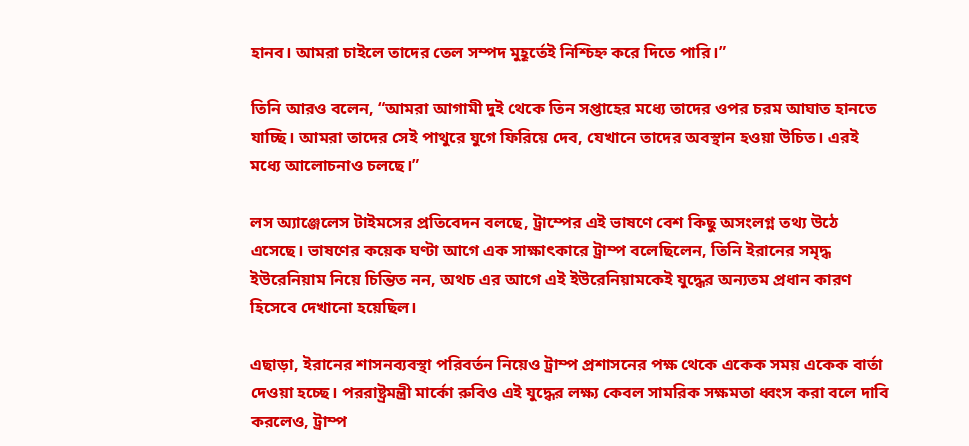হানব। আমরা চাইলে তাদের তেল সম্পদ মুহূর্তেই নিশ্চিহ্ন করে দিতে পারি।”

তিনি আরও বলেন, “আমরা আগামী দুই থেকে তিন সপ্তাহের মধ্যে তাদের ওপর চরম আঘাত হানতে যাচ্ছি। আমরা তাদের সেই পাথুরে যুগে ফিরিয়ে দেব, যেখানে তাদের অবস্থান হওয়া উচিত। এরই মধ্যে আলোচনাও চলছে।”

লস অ্যাঞ্জেলেস টাইমসের প্রতিবেদন বলছে, ট্রাম্পের এই ভাষণে বেশ কিছু অসংলগ্ন তথ্য উঠে এসেছে। ভাষণের কয়েক ঘণ্টা আগে এক সাক্ষাৎকারে ট্রাম্প বলেছিলেন, তিনি ইরানের সমৃদ্ধ ইউরেনিয়াম নিয়ে চিন্তিত নন, অথচ এর আগে এই ইউরেনিয়ামকেই যুদ্ধের অন্যতম প্রধান কারণ হিসেবে দেখানো হয়েছিল।

এছাড়া, ইরানের শাসনব্যবস্থা পরিবর্তন নিয়েও ট্রাম্প প্রশাসনের পক্ষ থেকে একেক সময় একেক বার্তা দেওয়া হচ্ছে। পররাষ্ট্রমন্ত্রী মার্কো রুবিও এই যুদ্ধের লক্ষ্য কেবল সামরিক সক্ষমতা ধ্বংস করা বলে দাবি করলেও, ট্রাম্প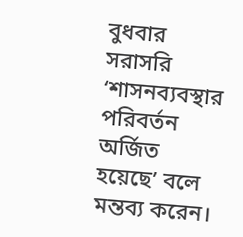বুধবার সরাসরি ‘শাসনব্যবস্থার পরিবর্তন অর্জিত হয়েছে’ বলে মন্তব্য করেন।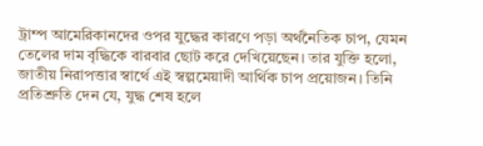ট্রাম্প আমেরিকানদের ওপর যুদ্ধের কারণে পড়া অর্থনৈতিক চাপ, যেমন তেলের দাম বৃদ্ধিকে বারবার ছোট করে দেখিয়েছেন। তার যুক্তি হলো, জাতীয় নিরাপত্তার স্বার্থে এই স্বল্পমেয়াদী আর্থিক চাপ প্রয়োজন। তিনি প্রতিশ্রুতি দেন যে, যুদ্ধ শেষ হলে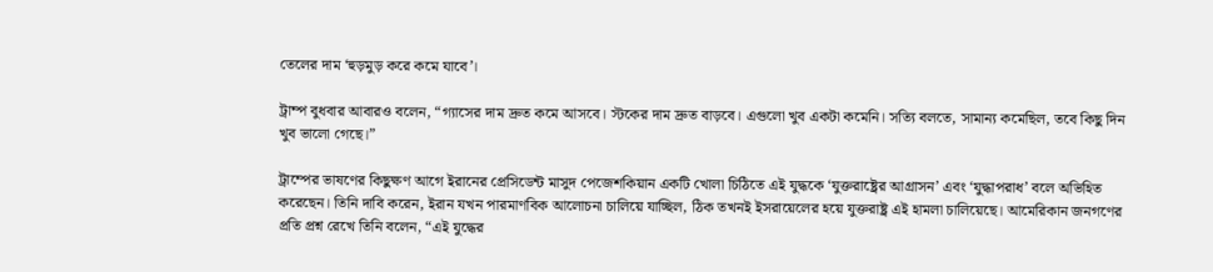তেলের দাম ‘হুড়মুড় করে কমে যাবে’।

ট্রাম্প বুধবার আবারও বলেন, “গ্যাসের দাম দ্রুত কমে আসবে। স্টকের দাম দ্রুত বাড়বে। এগুলো খুব একটা কমেনি। সত্যি বলতে, সামান্য কমেছিল, তবে কিছু দিন খুব ভালো গেছে।”

ট্রাম্পের ভাষণের কিছুক্ষণ আগে ইরানের প্রেসিডেন্ট মাসুদ পেজেশকিয়ান একটি খোলা চিঠিতে এই যুদ্ধকে ‘যুক্তরাষ্ট্রের আগ্রাসন’ এবং ‘যুদ্ধাপরাধ’ বলে অভিহিত করেছেন। তিনি দাবি করেন, ইরান যখন পারমাণবিক আলোচনা চালিয়ে যাচ্ছিল, ঠিক তখনই ইসরায়েলের হয়ে যুক্তরাষ্ট্র এই হামলা চালিয়েছে। আমেরিকান জনগণের প্রতি প্রশ্ন রেখে তিনি বলেন, “এই যুদ্ধের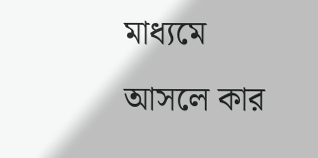মাধ্যমে আসলে কার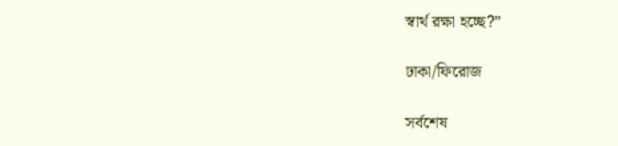স্বার্থ রক্ষা হচ্ছে?”

ঢাকা/ফিরোজ

সর্বশেষ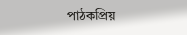পাঠকপ্রিয়